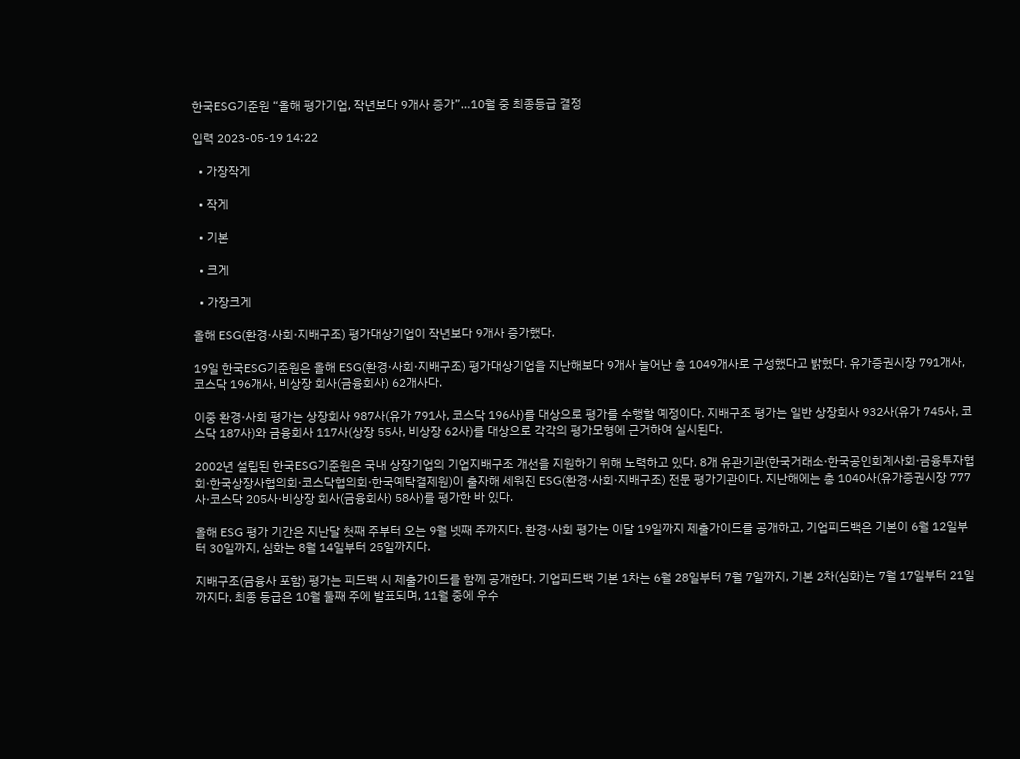한국ESG기준원 “올해 평가기업, 작년보다 9개사 증가”…10월 중 최종등급 결정

입력 2023-05-19 14:22

  • 가장작게

  • 작게

  • 기본

  • 크게

  • 가장크게

올해 ESG(환경·사회·지배구조) 평가대상기업이 작년보다 9개사 증가했다.

19일 한국ESG기준원은 올해 ESG(환경·사회·지배구조) 평가대상기업을 지난해보다 9개사 늘어난 총 1049개사로 구성했다고 밝혔다. 유가증권시장 791개사, 코스닥 196개사, 비상장 회사(금융회사) 62개사다.

이중 환경·사회 평가는 상장회사 987사(유가 791사, 코스닥 196사)를 대상으로 평가를 수행할 예정이다. 지배구조 평가는 일반 상장회사 932사(유가 745사, 코스닥 187사)와 금융회사 117사(상장 55사, 비상장 62사)를 대상으로 각각의 평가모형에 근거하여 실시된다.

2002년 설립된 한국ESG기준원은 국내 상장기업의 기업지배구조 개선을 지원하기 위해 노력하고 있다. 8개 유관기관(한국거래소·한국공인회계사회·금융투자협회·한국상장사협의회·코스닥협의회·한국예탁결제원)이 출자해 세워진 ESG(환경·사회·지배구조) 전문 평가기관이다. 지난해에는 총 1040사(유가증권시장 777사·코스닥 205사·비상장 회사(금융회사) 58사)를 평가한 바 있다.

올해 ESG 평가 기간은 지난달 첫째 주부터 오는 9월 넷째 주까지다. 환경·사회 평가는 이달 19일까지 제출가이드를 공개하고, 기업피드백은 기본이 6월 12일부터 30일까지, 심화는 8월 14일부터 25일까지다.

지배구조(금융사 포함) 평가는 피드백 시 제출가이드를 함께 공개한다. 기업피드백 기본 1차는 6월 28일부터 7월 7일까지, 기본 2차(심화)는 7월 17일부터 21일까지다. 최종 등급은 10월 둘째 주에 발표되며, 11월 중에 우수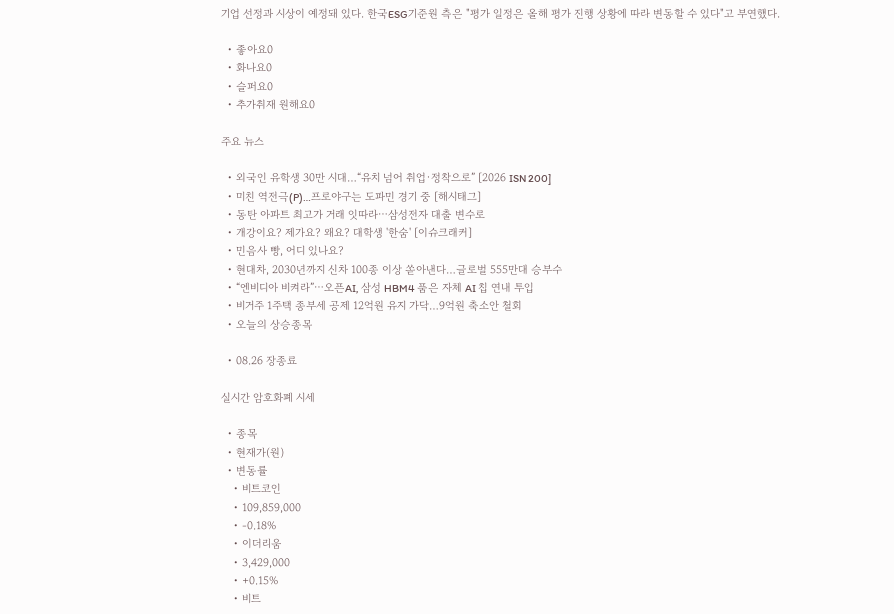기업 선정과 시상이 예정돼 있다. 한국ESG기준원 측은 "평가 일정은 올해 평가 진행 상황에 따라 변동할 수 있다"고 부연했다.

  • 좋아요0
  • 화나요0
  • 슬퍼요0
  • 추가취재 원해요0

주요 뉴스

  • 외국인 유학생 30만 시대…“유치 넘어 취업·정착으로” [2026 ISN 200]
  • 미친 역전극(P)…프로야구는 도파민 경기 중 [해시태그]
  • 동탄 아파트 최고가 거래 잇따라⋯삼성전자 대출 변수로
  • 개강이요? 제가요? 왜요? 대학생 '한숨' [이슈크래커]
  • 민음사 빵, 어디 있나요?
  • 현대차, 2030년까지 신차 100종 이상 쏟아낸다…글로벌 555만대 승부수
  • “엔비디아 비켜라”⋯오픈AI, 삼성 HBM4 품은 자체 AI 칩 연내 투입
  • 비거주 1주택 종부세 공제 12억원 유지 가닥…9억원 축소안 철회
  • 오늘의 상승종목

  • 08.26 장종료

실시간 암호화폐 시세

  • 종목
  • 현재가(원)
  • 변동률
    • 비트코인
    • 109,859,000
    • -0.18%
    • 이더리움
    • 3,429,000
    • +0.15%
    • 비트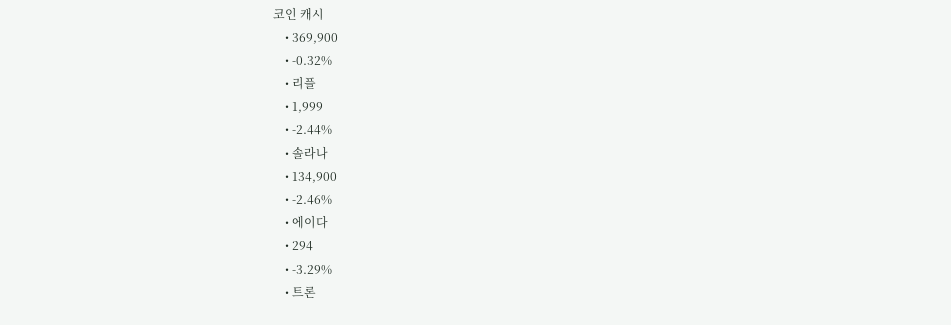코인 캐시
    • 369,900
    • -0.32%
    • 리플
    • 1,999
    • -2.44%
    • 솔라나
    • 134,900
    • -2.46%
    • 에이다
    • 294
    • -3.29%
    • 트론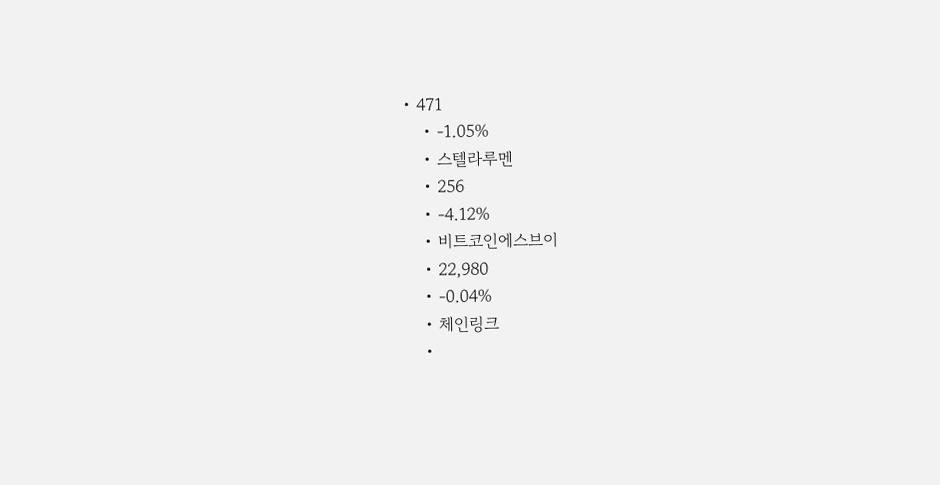• 471
    • -1.05%
    • 스텔라루멘
    • 256
    • -4.12%
    • 비트코인에스브이
    • 22,980
    • -0.04%
    • 체인링크
    •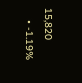15,820
    • -1.19%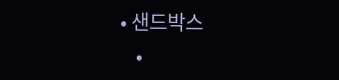• 샌드박스
    •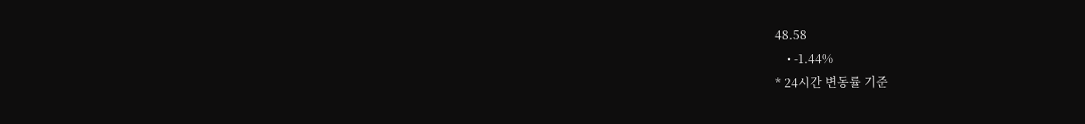48.58
    • -1.44%
* 24시간 변동률 기준